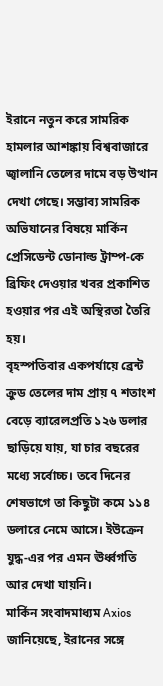ইরানে নতুন করে সামরিক হামলার আশঙ্কায় বিশ্ববাজারে জ্বালানি তেলের দামে বড় উত্থান দেখা গেছে। সম্ভাব্য সামরিক অভিযানের বিষয়ে মার্কিন প্রেসিডেন্ট ডোনাল্ড ট্রাম্প-কে ব্রিফিং দেওয়ার খবর প্রকাশিত হওয়ার পর এই অস্থিরতা তৈরি হয়।
বৃহস্পতিবার একপর্যায়ে ব্রেন্ট ক্রুড তেলের দাম প্রায় ৭ শতাংশ বেড়ে ব্যারেলপ্রতি ১২৬ ডলার ছাড়িয়ে যায়, যা চার বছরের মধ্যে সর্বোচ্চ। তবে দিনের শেষভাগে তা কিছুটা কমে ১১৪ ডলারে নেমে আসে। ইউক্রেন যুদ্ধ-এর পর এমন ঊর্ধ্বগতি আর দেখা যায়নি।
মার্কিন সংবাদমাধ্যম Axios জানিয়েছে, ইরানের সঙ্গে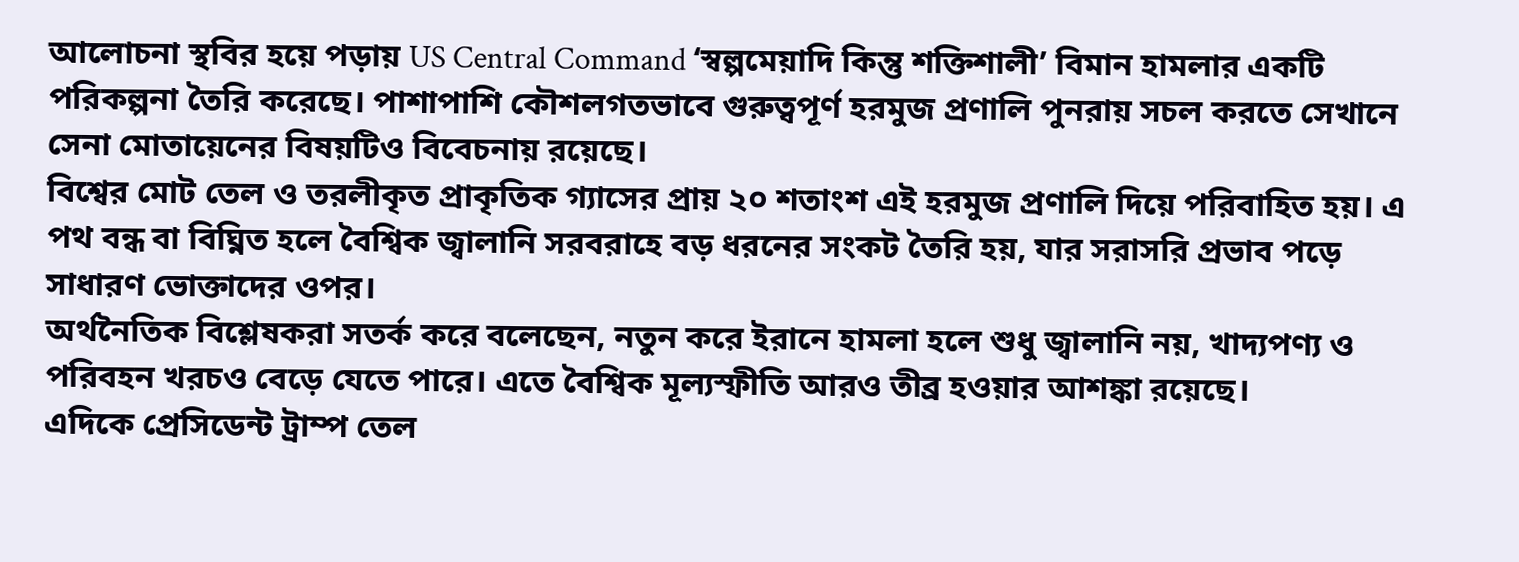আলোচনা স্থবির হয়ে পড়ায় US Central Command ‘স্বল্পমেয়াদি কিন্তু শক্তিশালী’ বিমান হামলার একটি পরিকল্পনা তৈরি করেছে। পাশাপাশি কৌশলগতভাবে গুরুত্বপূর্ণ হরমুজ প্রণালি পুনরায় সচল করতে সেখানে সেনা মোতায়েনের বিষয়টিও বিবেচনায় রয়েছে।
বিশ্বের মোট তেল ও তরলীকৃত প্রাকৃতিক গ্যাসের প্রায় ২০ শতাংশ এই হরমুজ প্রণালি দিয়ে পরিবাহিত হয়। এ পথ বন্ধ বা বিঘ্নিত হলে বৈশ্বিক জ্বালানি সরবরাহে বড় ধরনের সংকট তৈরি হয়, যার সরাসরি প্রভাব পড়ে সাধারণ ভোক্তাদের ওপর।
অর্থনৈতিক বিশ্লেষকরা সতর্ক করে বলেছেন, নতুন করে ইরানে হামলা হলে শুধু জ্বালানি নয়, খাদ্যপণ্য ও পরিবহন খরচও বেড়ে যেতে পারে। এতে বৈশ্বিক মূল্যস্ফীতি আরও তীব্র হওয়ার আশঙ্কা রয়েছে।
এদিকে প্রেসিডেন্ট ট্রাম্প তেল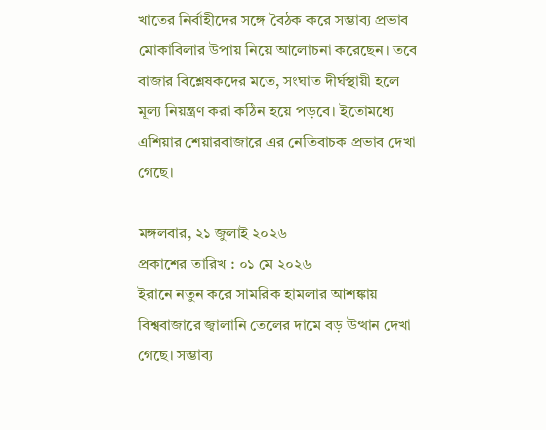খাতের নির্বাহীদের সঙ্গে বৈঠক করে সম্ভাব্য প্রভাব মোকাবিলার উপায় নিয়ে আলোচনা করেছেন। তবে বাজার বিশ্লেষকদের মতে, সংঘাত দীর্ঘস্থায়ী হলে মূল্য নিয়ন্ত্রণ করা কঠিন হয়ে পড়বে। ইতোমধ্যে এশিয়ার শেয়ারবাজারে এর নেতিবাচক প্রভাব দেখা গেছে।

মঙ্গলবার, ২১ জুলাই ২০২৬
প্রকাশের তারিখ : ০১ মে ২০২৬
ইরানে নতুন করে সামরিক হামলার আশঙ্কায় বিশ্ববাজারে জ্বালানি তেলের দামে বড় উত্থান দেখা গেছে। সম্ভাব্য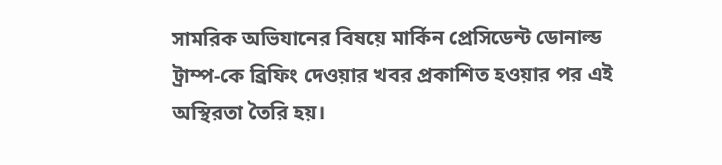সামরিক অভিযানের বিষয়ে মার্কিন প্রেসিডেন্ট ডোনাল্ড ট্রাম্প-কে ব্রিফিং দেওয়ার খবর প্রকাশিত হওয়ার পর এই অস্থিরতা তৈরি হয়।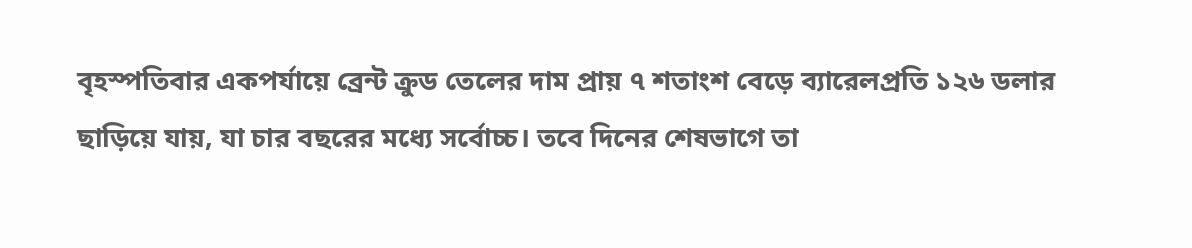বৃহস্পতিবার একপর্যায়ে ব্রেন্ট ক্রুড তেলের দাম প্রায় ৭ শতাংশ বেড়ে ব্যারেলপ্রতি ১২৬ ডলার ছাড়িয়ে যায়, যা চার বছরের মধ্যে সর্বোচ্চ। তবে দিনের শেষভাগে তা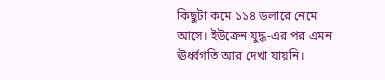কিছুটা কমে ১১৪ ডলারে নেমে আসে। ইউক্রেন যুদ্ধ-এর পর এমন ঊর্ধ্বগতি আর দেখা যায়নি।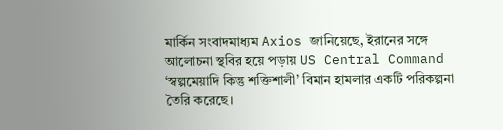মার্কিন সংবাদমাধ্যম Axios জানিয়েছে, ইরানের সঙ্গে আলোচনা স্থবির হয়ে পড়ায় US Central Command ‘স্বল্পমেয়াদি কিন্তু শক্তিশালী’ বিমান হামলার একটি পরিকল্পনা তৈরি করেছে।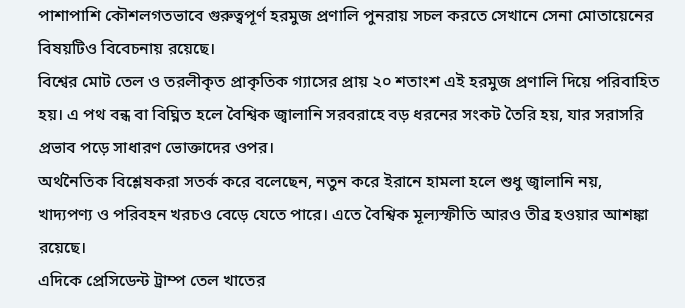পাশাপাশি কৌশলগতভাবে গুরুত্বপূর্ণ হরমুজ প্রণালি পুনরায় সচল করতে সেখানে সেনা মোতায়েনের বিষয়টিও বিবেচনায় রয়েছে।
বিশ্বের মোট তেল ও তরলীকৃত প্রাকৃতিক গ্যাসের প্রায় ২০ শতাংশ এই হরমুজ প্রণালি দিয়ে পরিবাহিত হয়। এ পথ বন্ধ বা বিঘ্নিত হলে বৈশ্বিক জ্বালানি সরবরাহে বড় ধরনের সংকট তৈরি হয়, যার সরাসরি প্রভাব পড়ে সাধারণ ভোক্তাদের ওপর।
অর্থনৈতিক বিশ্লেষকরা সতর্ক করে বলেছেন, নতুন করে ইরানে হামলা হলে শুধু জ্বালানি নয়, খাদ্যপণ্য ও পরিবহন খরচও বেড়ে যেতে পারে। এতে বৈশ্বিক মূল্যস্ফীতি আরও তীব্র হওয়ার আশঙ্কা রয়েছে।
এদিকে প্রেসিডেন্ট ট্রাম্প তেল খাতের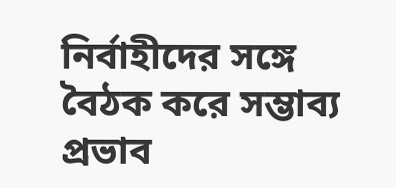নির্বাহীদের সঙ্গে বৈঠক করে সম্ভাব্য প্রভাব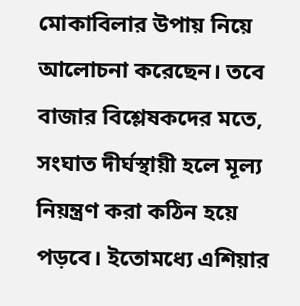মোকাবিলার উপায় নিয়ে আলোচনা করেছেন। তবে বাজার বিশ্লেষকদের মতে, সংঘাত দীর্ঘস্থায়ী হলে মূল্য নিয়ন্ত্রণ করা কঠিন হয়ে পড়বে। ইতোমধ্যে এশিয়ার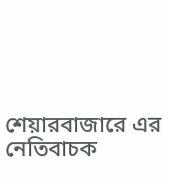শেয়ারবাজারে এর নেতিবাচক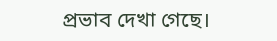প্রভাব দেখা গেছে।